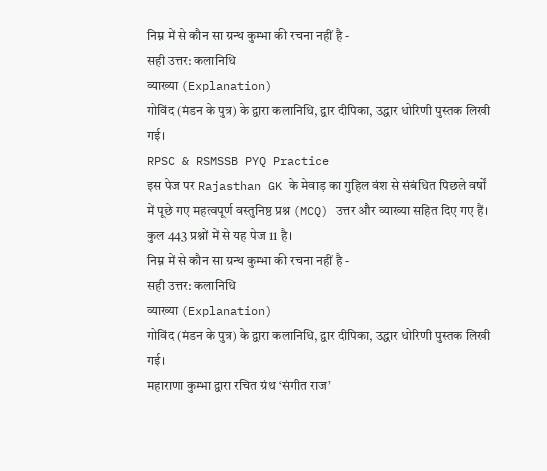निम्न में से कौन सा ग्रन्थ कुम्भा की रचना नहीं है -
सही उत्तर: कलानिधि
व्याख्या (Explanation)
गोविंद (मंडन के पुत्र) के द्वारा कलानिधि, द्वार दीपिका, उद्धार धोरिणी पुस्तक लिखी गई।
RPSC & RSMSSB PYQ Practice
इस पेज पर Rajasthan GK के मेवाड़ का गुहिल वंश से संबंधित पिछले वर्षों में पूछे गए महत्वपूर्ण वस्तुनिष्ठ प्रश्न (MCQ) उत्तर और व्याख्या सहित दिए गए हैं। कुल 443 प्रश्नों में से यह पेज 11 है।
निम्न में से कौन सा ग्रन्थ कुम्भा की रचना नहीं है -
सही उत्तर: कलानिधि
व्याख्या (Explanation)
गोविंद (मंडन के पुत्र) के द्वारा कलानिधि, द्वार दीपिका, उद्धार धोरिणी पुस्तक लिखी गई।
महाराणा कुम्भा द्वारा रचित ग्रंथ ‘संगीत राज’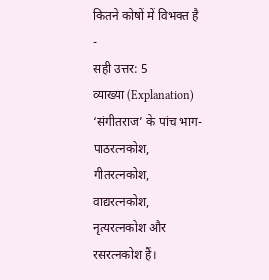कितने कोषों में विभक्त है -
सही उत्तर: 5
व्याख्या (Explanation)
‘संगीतराज’ के पांच भाग- पाठरत्नकोश, गीतरत्नकोश, वाद्यरत्नकोश, नृत्यरत्नकोश और रसरत्नकोश हैं।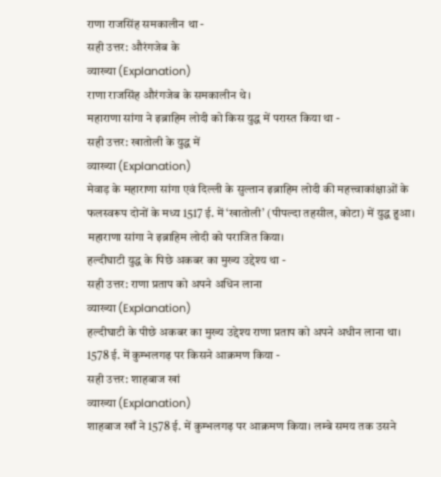राणा राजसिंह समकालीन था -
सही उत्तर: औरंगजेब के
व्याख्या (Explanation)
राणा राजसिंह औरंगजेब के समकालीन थे।
महाराणा सांगा ने इब्राहिम लोदी को किस युद्ध में परास्त किया था -
सही उत्तर: खातोली के युद्ध में
व्याख्या (Explanation)
मेवाड़ के महाराणा सांगा एवं दिल्ली के सुल्तान इब्राहिम लोदी की महत्त्वाकांक्षाओं के फलस्वरूप दोनों के मध्य 1517 ई. में ‘खातोली’ (पीपल्दा तहसील, कोटा) में युद्ध हुआ। महाराणा सांगा ने इब्राहिम लोदी को पराजित किया।
हल्दीघाटी युद्ध के पिछे अकबर का मुख्य उद्देश्य था -
सही उत्तर: राणा प्रताप को अपने अधिन लाना
व्याख्या (Explanation)
हल्दीघाटी के पीछे अकबर का मुख्य उद्देश्य राणा प्रताप को अपने अधीन लाना था।
1578 ई. में कुम्भलगढ़ पर किसने आक्रमण किया -
सही उत्तर: शाहबाज खां
व्याख्या (Explanation)
शाहबाज खाँ ने 1578 ई. में कुम्भलगढ़ पर आक्रमण किया। लम्बे समय तक उसने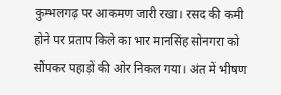कुम्भलगढ़ पर आकमण जारी रखा। रसद की कमी होने पर प्रताप किले का भार मानसिंह सोनगरा को सौंपकर पहाड़ों की ओर निकल गया। अंत में भीषण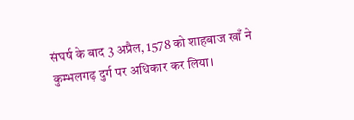संघर्ष के बाद 3 अप्रैल, 1578 को शाहबाज खाँ ने कुम्भलगढ़ दुर्ग पर अधिकार कर लिया।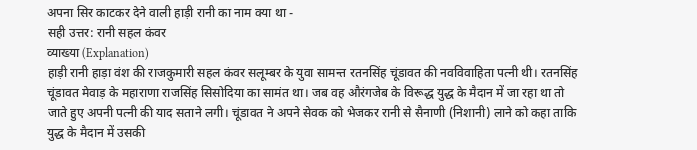अपना सिर काटकर देने वाली हाड़ी रानी का नाम क्या था -
सही उत्तर: रानी सहल कंवर
व्याख्या (Explanation)
हाड़ी रानी हाड़ा वंश की राजकुमारी सहल कंवर सलूम्बर के युवा सामन्त रतनसिंह चूंडावत की नवविवाहिता पत्नी थी। रतनसिंह चूंडावत मेवाड़ के महाराणा राजसिंह सिसोदिया का सामंत था। जब वह औरंगजेब के विरूद्ध युद्ध के मैदान में जा रहा था तो जाते हुए अपनी पत्नी की याद सताने लगी। चूंडावत ने अपने सेवक को भेजकर रानी से सैनाणी (निशानी) लाने को कहा ताकि युद्ध के मैदान में उसकी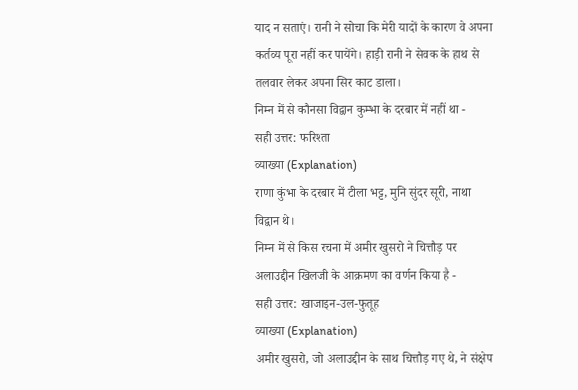याद न सताएं। रानी ने सोचा कि मेरी यादों के कारण वे अपना कर्तव्य पूरा नहीं कर पायेंगे। हाड़ी रानी ने सेवक के हाथ से तलवार लेकर अपना सिर काट डाला।
निम्न में से कौनसा विद्वान कुम्भा के दरबार में नहीं था -
सही उत्तर: फरिश्ता
व्याख्या (Explanation)
राणा कुंभा के दरबार में टीला भट्ट, मुनि सुंदर सूरी, नाथा विद्वान थे।
निम्न में से किस रचना में अमीर खुसरो ने चित्तौड़ पर अलाउद्दीन खिलजी के आक्रमण का वर्णन किया है -
सही उत्तर: खाजाइन-उल-फुतूह
व्याख्या (Explanation)
अमीर खुसरो, जो अलाउद्दीन के साथ चित्तौड़ गए थे, ने संक्षेप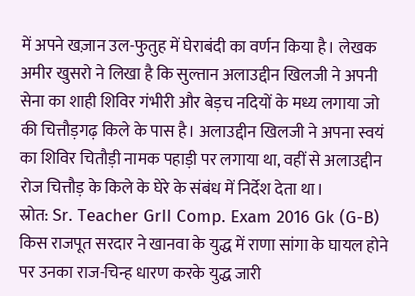में अपने खज़ान उल-फुतुह में घेराबंदी का वर्णन किया है। लेखक अमीर खुसरो ने लिखा है कि सुल्तान अलाउद्दीन खिलजी ने अपनी सेना का शाही शिविर गंभीरी और बेड़च नदियों के मध्य लगाया जो की चित्तौड़गढ़ किले के पास है। अलाउद्दीन खिलजी ने अपना स्वयं का शिविर चितौड़ी नामक पहाड़ी पर लगाया था, वहीं से अलाउद्दीन रोज चित्तौड़ के किले के घेरे के संबंध में निर्देश देता था।
स्रोत: Sr. Teacher GrII Comp. Exam 2016 Gk (G-B)
किस राजपूत सरदार ने खानवा के युद्ध में राणा सांगा के घायल होने पर उनका राज-चिन्ह धारण करके युद्ध जारी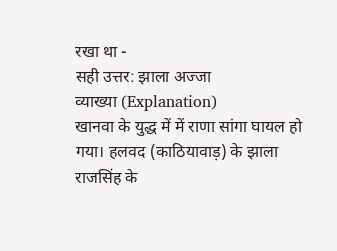रखा था -
सही उत्तर: झाला अज्जा
व्याख्या (Explanation)
खानवा के युद्ध में में राणा सांगा घायल हो गया। हलवद (काठियावाड़) के झाला राजसिंह के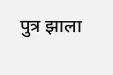पुत्र झाला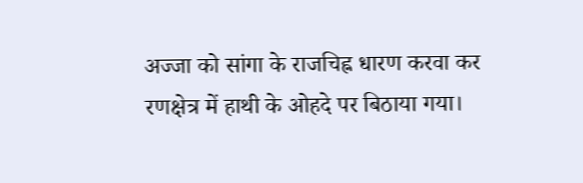अज्जा को सांगा के राजचिह्न धारण करवा कर रणक्षेत्र में हाथी के ओहदे पर बिठाया गया।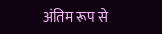अंतिम रूप से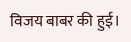विजय बाबर की हुई।